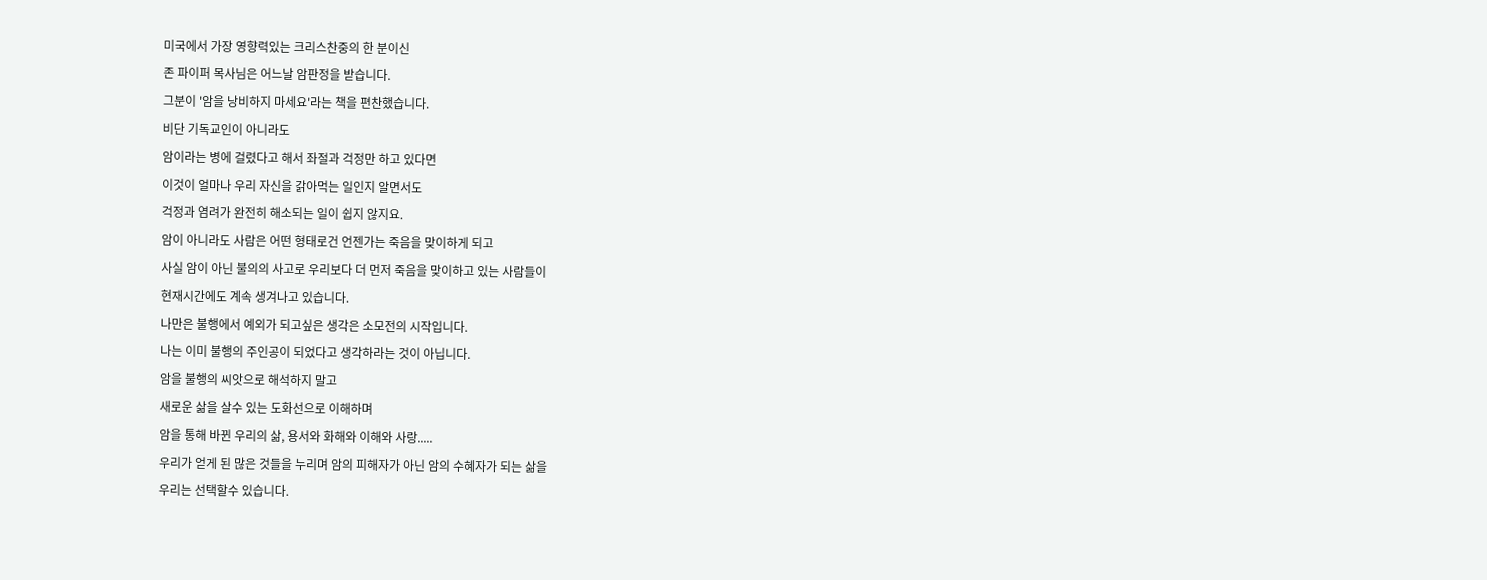미국에서 가장 영향력있는 크리스찬중의 한 분이신
존 파이퍼 목사님은 어느날 암판정을 받습니다.
그분이 '암을 낭비하지 마세요'라는 책을 편찬했습니다.
비단 기독교인이 아니라도
암이라는 병에 걸렸다고 해서 좌절과 걱정만 하고 있다면
이것이 얼마나 우리 자신을 갉아먹는 일인지 알면서도
걱정과 염려가 완전히 해소되는 일이 쉽지 않지요.
암이 아니라도 사람은 어떤 형태로건 언젠가는 죽음을 맞이하게 되고
사실 암이 아닌 불의의 사고로 우리보다 더 먼저 죽음을 맞이하고 있는 사람들이
현재시간에도 계속 생겨나고 있습니다.
나만은 불행에서 예외가 되고싶은 생각은 소모전의 시작입니다.
나는 이미 불행의 주인공이 되었다고 생각하라는 것이 아닙니다.
암을 불행의 씨앗으로 해석하지 말고
새로운 삶을 살수 있는 도화선으로 이해하며
암을 통해 바뀐 우리의 삶, 용서와 화해와 이해와 사랑.....
우리가 얻게 된 많은 것들을 누리며 암의 피해자가 아닌 암의 수혜자가 되는 삶을
우리는 선택할수 있습니다.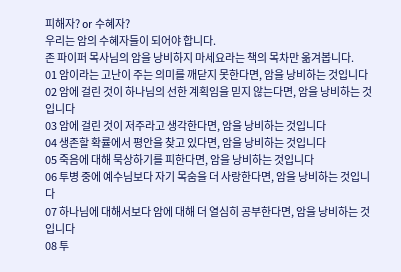피해자? or 수혜자?
우리는 암의 수혜자들이 되어야 합니다.
존 파이퍼 목사님의 암을 낭비하지 마세요라는 책의 목차만 옮겨봅니다.
01 암이라는 고난이 주는 의미를 깨닫지 못한다면, 암을 낭비하는 것입니다
02 암에 걸린 것이 하나님의 선한 계획임을 믿지 않는다면, 암을 낭비하는 것입니다
03 암에 걸린 것이 저주라고 생각한다면, 암을 낭비하는 것입니다
04 생존할 확률에서 평안을 찾고 있다면, 암을 낭비하는 것입니다
05 죽음에 대해 묵상하기를 피한다면, 암을 낭비하는 것입니다
06 투병 중에 예수님보다 자기 목숨을 더 사랑한다면, 암을 낭비하는 것입니다
07 하나님에 대해서보다 암에 대해 더 열심히 공부한다면, 암을 낭비하는 것입니다
08 투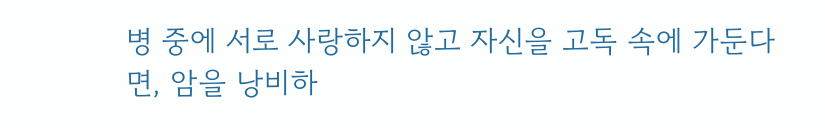병 중에 서로 사랑하지 않고 자신을 고독 속에 가둔다면, 암을 낭비하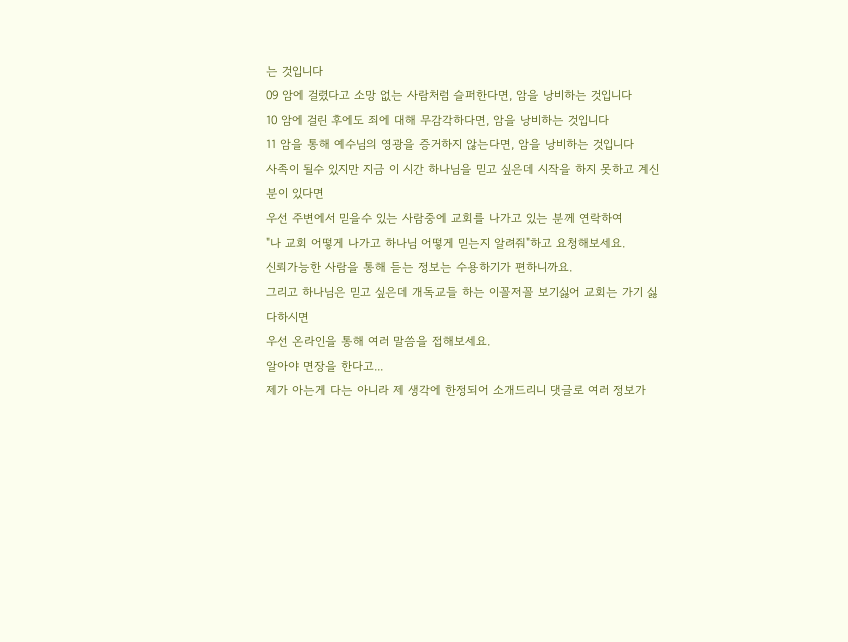는 것입니다
09 암에 걸렸다고 소망 없는 사람처럼 슬퍼한다면, 암을 낭비하는 것입니다
10 암에 걸린 후에도 죄에 대해 무감각하다면, 암을 낭비하는 것입니다
11 암을 통해 예수님의 영광을 증거하지 않는다면, 암을 낭비하는 것입니다
사족이 될수 있지만 지금 이 시간 하나님을 믿고 싶은데 시작을 하지 못하고 계신 분이 있다면
우선 주변에서 믿을수 있는 사람중에 교회를 나가고 있는 분께 연락하여
"나 교회 어떻게 나가고 하나님 어떻게 믿는지 알려줘"하고 요청해보세요.
신뢰가능한 사람을 통해 듣는 정보는 수용하기가 편하니까요.
그리고 하나님은 믿고 싶은데 개독교들 하는 이꼴저꼴 보기싫어 교회는 가기 싫다하시면
우선 온라인을 통해 여러 말씀을 접해보세요.
알아야 면장을 한다고...
제가 아는게 다는 아니라 제 생각에 한정되어 소개드리니 댓글로 여러 정보가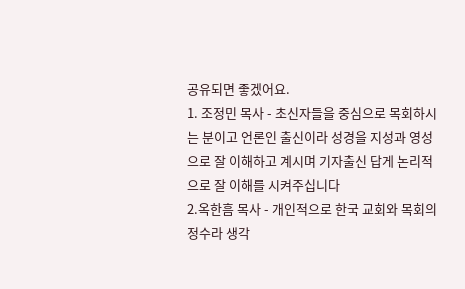공유되면 좋겠어요.
1. 조정민 목사 - 초신자들을 중심으로 목회하시는 분이고 언론인 출신이라 성경을 지성과 영성으로 잘 이해하고 계시며 기자출신 답게 논리적으로 잘 이해를 시켜주십니다
2.옥한흠 목사 - 개인적으로 한국 교회와 목회의 정수라 생각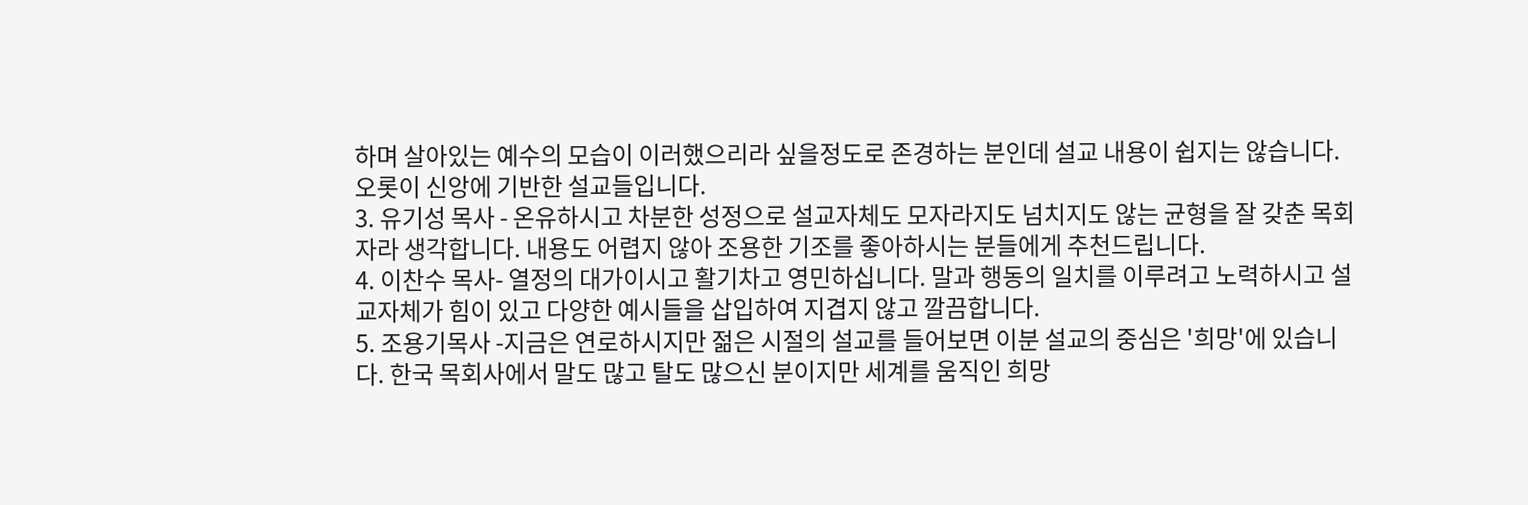하며 살아있는 예수의 모습이 이러했으리라 싶을정도로 존경하는 분인데 설교 내용이 쉽지는 않습니다. 오롯이 신앙에 기반한 설교들입니다.
3. 유기성 목사 - 온유하시고 차분한 성정으로 설교자체도 모자라지도 넘치지도 않는 균형을 잘 갖춘 목회자라 생각합니다. 내용도 어렵지 않아 조용한 기조를 좋아하시는 분들에게 추천드립니다.
4. 이찬수 목사- 열정의 대가이시고 활기차고 영민하십니다. 말과 행동의 일치를 이루려고 노력하시고 설교자체가 힘이 있고 다양한 예시들을 삽입하여 지겹지 않고 깔끔합니다.
5. 조용기목사 -지금은 연로하시지만 젊은 시절의 설교를 들어보면 이분 설교의 중심은 '희망'에 있습니다. 한국 목회사에서 말도 많고 탈도 많으신 분이지만 세계를 움직인 희망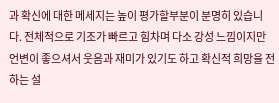과 확신에 대한 메세지는 높이 평가할부분이 분명히 있습니다. 전체적으로 기조가 빠르고 힘차며 다소 강성 느낌이지만 언변이 좋으셔서 웃음과 재미가 있기도 하고 확신적 희망을 전하는 설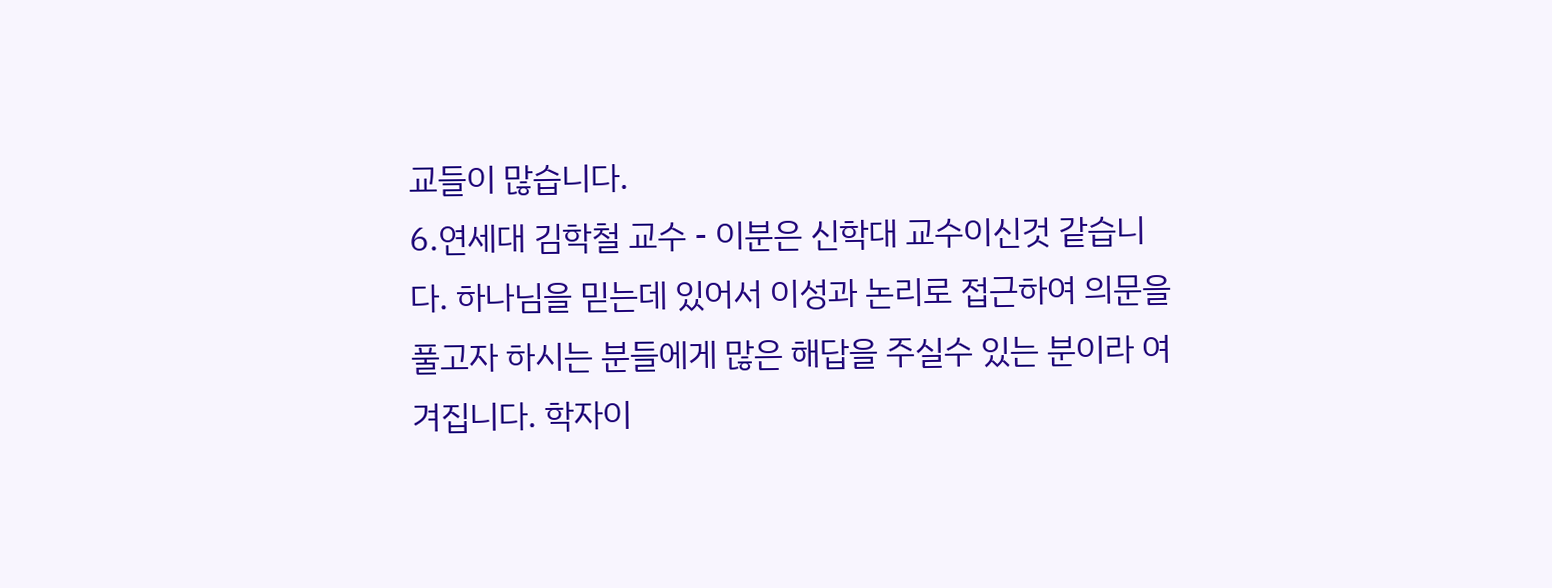교들이 많습니다.
6.연세대 김학철 교수 - 이분은 신학대 교수이신것 같습니다. 하나님을 믿는데 있어서 이성과 논리로 접근하여 의문을 풀고자 하시는 분들에게 많은 해답을 주실수 있는 분이라 여겨집니다. 학자이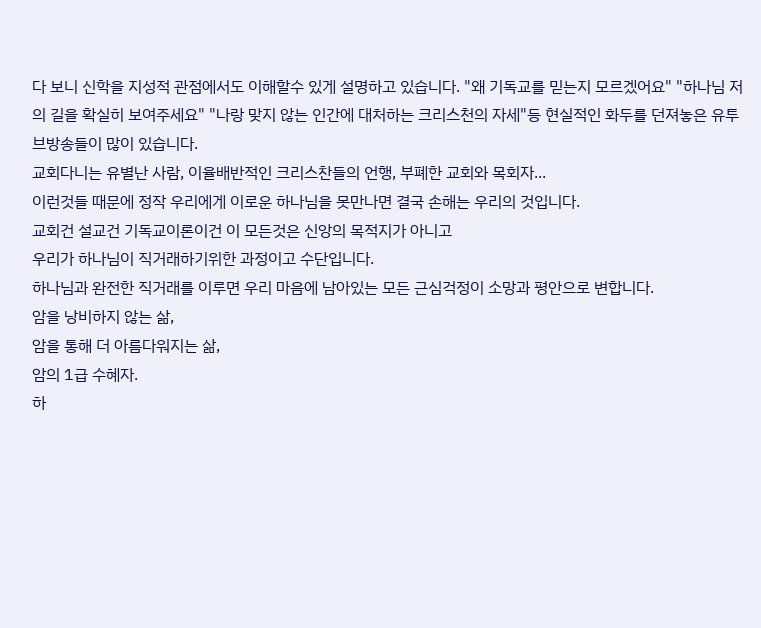다 보니 신학을 지성적 관점에서도 이해할수 있게 설명하고 있습니다. "왜 기독교를 믿는지 모르겠어요" "하나님 저의 길을 확실히 보여주세요" "나랑 맞지 않는 인간에 대처하는 크리스천의 자세"등 현실적인 화두를 던져놓은 유투브방송들이 많이 있습니다.
교회다니는 유별난 사람, 이율배반적인 크리스찬들의 언행, 부폐한 교회와 목회자...
이런것들 때문에 정작 우리에게 이로운 하나님을 못만나면 결국 손해는 우리의 것입니다.
교회건 설교건 기독교이론이건 이 모든것은 신앙의 목적지가 아니고
우리가 하나님이 직거래하기위한 과정이고 수단입니다.
하나님과 완전한 직거래를 이루면 우리 마음에 남아있는 모든 근심걱정이 소망과 평안으로 변합니다.
암을 낭비하지 않는 삶,
암을 통해 더 아름다워지는 삶,
암의 1급 수혜자.
하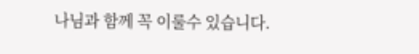나님과 함께 꼭 이룰수 있습니다.